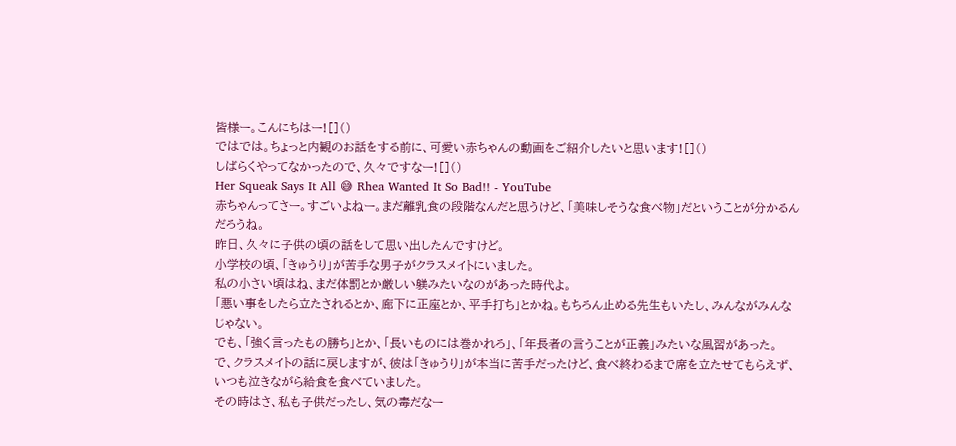皆様ー。こんにちはー![]()
ではでは。ちょっと内観のお話をする前に、可愛い赤ちゃんの動画をご紹介したいと思います![]()
しばらくやってなかったので、久々ですなー![]()
Her Squeak Says It All 😅 Rhea Wanted It So Bad!! - YouTube
赤ちゃんってさー。すごいよねー。まだ離乳食の段階なんだと思うけど、「美味しそうな食べ物」だということが分かるんだろうね。
昨日、久々に子供の頃の話をして思い出したんですけど。
小学校の頃、「きゅうり」が苦手な男子がクラスメイトにいました。
私の小さい頃はね、まだ体罰とか厳しい躾みたいなのがあった時代よ。
「悪い事をしたら立たされるとか、廊下に正座とか、平手打ち」とかね。もちろん止める先生もいたし、みんながみんなじゃない。
でも、「強く言ったもの勝ち」とか、「長いものには巻かれろ」、「年長者の言うことが正義」みたいな風習があった。
で、クラスメイトの話に戻しますが、彼は「きゅうり」が本当に苦手だったけど、食べ終わるまで席を立たせてもらえず、いつも泣きながら給食を食べていました。
その時はさ、私も子供だったし、気の毒だなー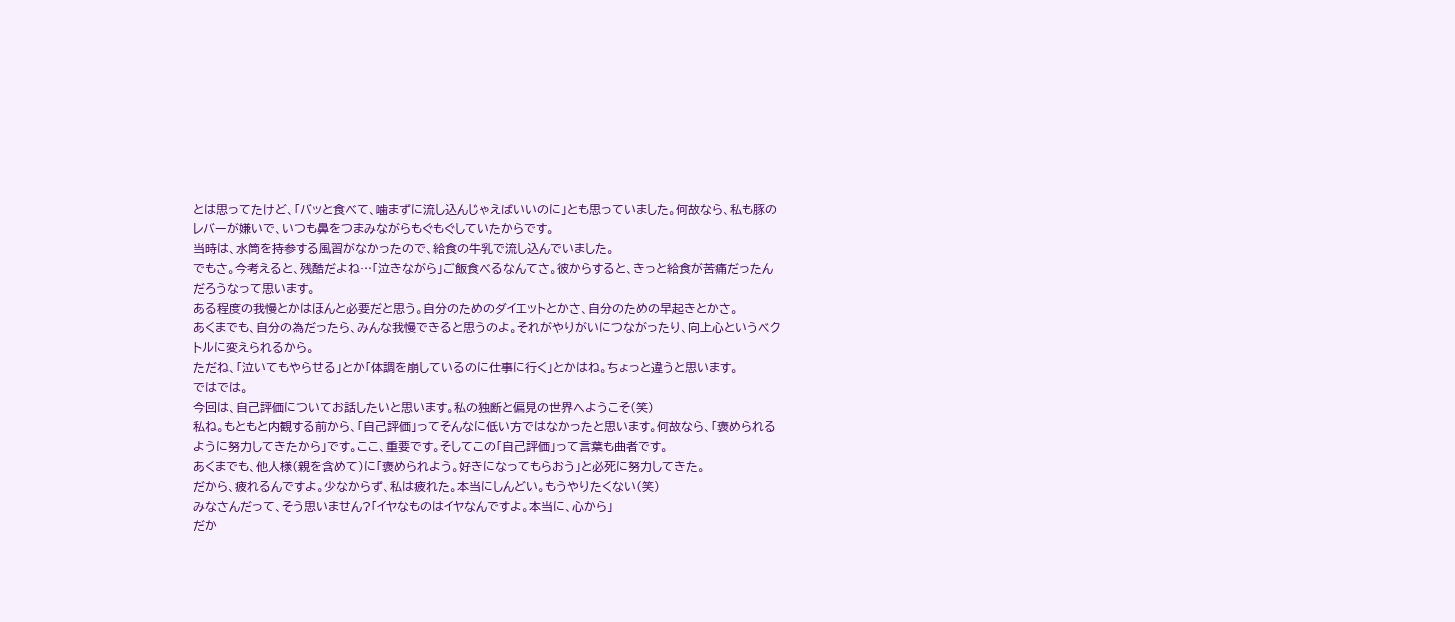とは思ってたけど、「バッと食べて、噛まずに流し込んじゃえばいいのに」とも思っていました。何故なら、私も豚のレバーが嫌いで、いつも鼻をつまみながらもぐもぐしていたからです。
当時は、水筒を持参する風習がなかったので、給食の牛乳で流し込んでいました。
でもさ。今考えると、残酷だよね…「泣きながら」ご飯食べるなんてさ。彼からすると、きっと給食が苦痛だったんだろうなって思います。
ある程度の我慢とかはほんと必要だと思う。自分のためのダイエットとかさ、自分のための早起きとかさ。
あくまでも、自分の為だったら、みんな我慢できると思うのよ。それがやりがいにつながったり、向上心というベクトルに変えられるから。
ただね、「泣いてもやらせる」とか「体調を崩しているのに仕事に行く」とかはね。ちょっと違うと思います。
ではでは。
今回は、自己評価についてお話したいと思います。私の独断と偏見の世界へようこそ(笑)
私ね。もともと内観する前から、「自己評価」ってそんなに低い方ではなかったと思います。何故なら、「褒められるように努力してきたから」です。ここ、重要です。そしてこの「自己評価」って言葉も曲者です。
あくまでも、他人様(親を含めて)に「褒められよう。好きになってもらおう」と必死に努力してきた。
だから、疲れるんですよ。少なからず、私は疲れた。本当にしんどい。もうやりたくない(笑)
みなさんだって、そう思いません?「イヤなものはイヤなんですよ。本当に、心から」
だか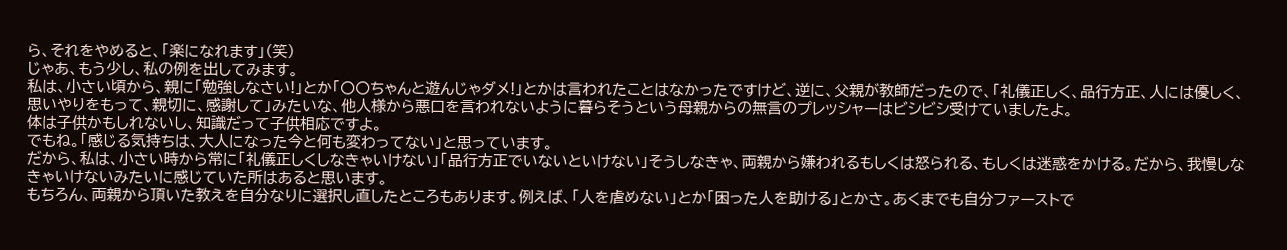ら、それをやめると、「楽になれます」(笑)
じゃあ、もう少し、私の例を出してみます。
私は、小さい頃から、親に「勉強しなさい!」とか「〇〇ちゃんと遊んじゃダメ!」とかは言われたことはなかったですけど、逆に、父親が教師だったので、「礼儀正しく、品行方正、人には優しく、思いやりをもって、親切に、感謝して」みたいな、他人様から悪口を言われないように暮らそうという母親からの無言のプレッシャーはビシビシ受けていましたよ。
体は子供かもしれないし、知識だって子供相応ですよ。
でもね。「感じる気持ちは、大人になった今と何も変わってない」と思っています。
だから、私は、小さい時から常に「礼儀正しくしなきゃいけない」「品行方正でいないといけない」そうしなきゃ、両親から嫌われるもしくは怒られる、もしくは迷惑をかける。だから、我慢しなきゃいけないみたいに感じていた所はあると思います。
もちろん、両親から頂いた教えを自分なりに選択し直したところもあります。例えば、「人を虐めない」とか「困った人を助ける」とかさ。あくまでも自分ファーストで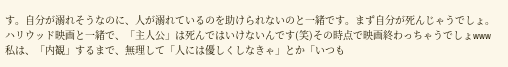す。自分が溺れそうなのに、人が溺れているのを助けられないのと一緒です。まず自分が死んじゃうでしょ。
ハリウッド映画と一緒で、「主人公」は死んではいけないんです(笑)その時点で映画終わっちゃうでしょwww
私は、「内観」するまで、無理して「人には優しくしなきゃ」とか「いつも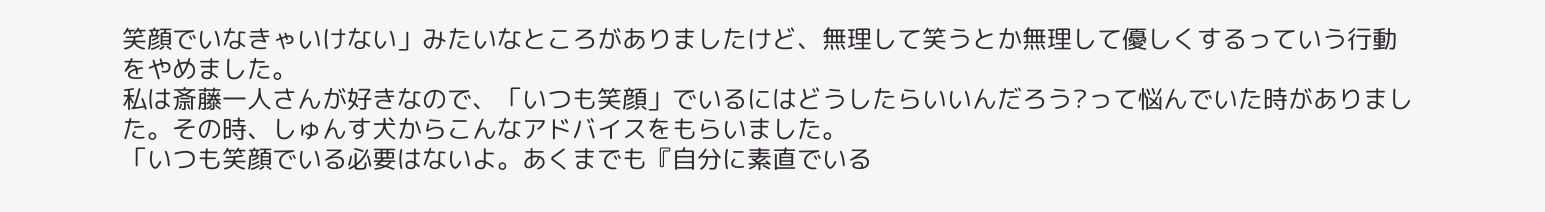笑顔でいなきゃいけない」みたいなところがありましたけど、無理して笑うとか無理して優しくするっていう行動をやめました。
私は斎藤一人さんが好きなので、「いつも笑顔」でいるにはどうしたらいいんだろう?って悩んでいた時がありました。その時、しゅんす犬からこんなアドバイスをもらいました。
「いつも笑顔でいる必要はないよ。あくまでも『自分に素直でいる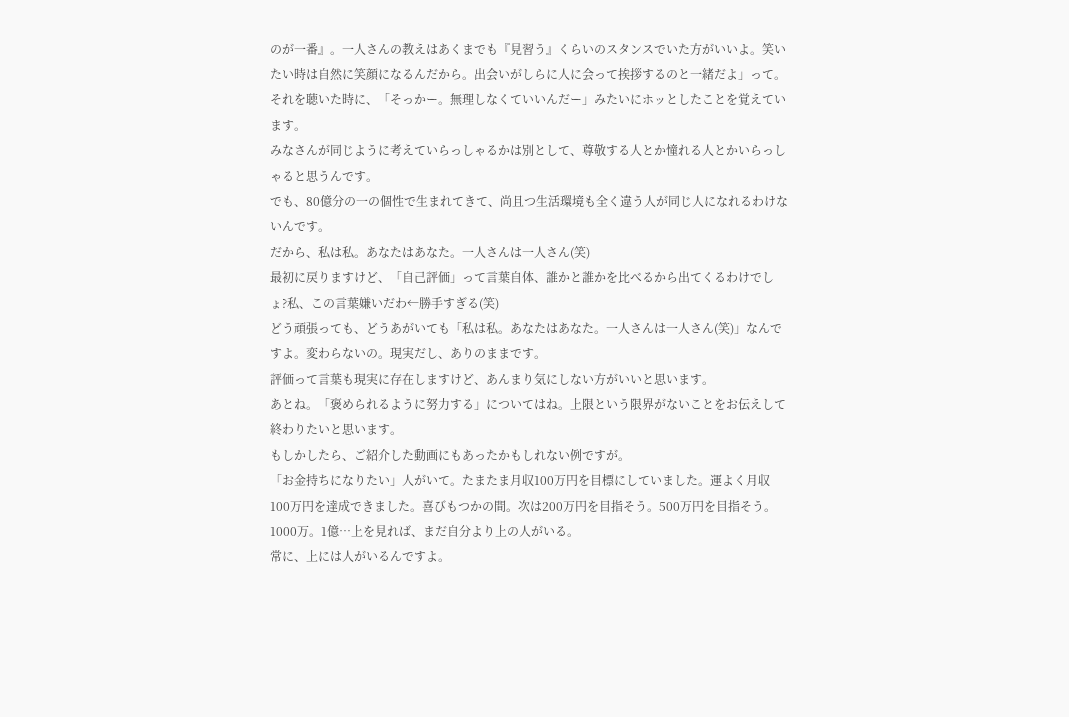のが一番』。一人さんの教えはあくまでも『見習う』くらいのスタンスでいた方がいいよ。笑いたい時は自然に笑顔になるんだから。出会いがしらに人に会って挨拶するのと一緒だよ」って。
それを聴いた時に、「そっかー。無理しなくていいんだー」みたいにホッとしたことを覚えています。
みなさんが同じように考えていらっしゃるかは別として、尊敬する人とか憧れる人とかいらっしゃると思うんです。
でも、80億分の一の個性で生まれてきて、尚且つ生活環境も全く違う人が同じ人になれるわけないんです。
だから、私は私。あなたはあなた。一人さんは一人さん(笑)
最初に戻りますけど、「自己評価」って言葉自体、誰かと誰かを比べるから出てくるわけでしょ?私、この言葉嫌いだわ←勝手すぎる(笑)
どう頑張っても、どうあがいても「私は私。あなたはあなた。一人さんは一人さん(笑)」なんですよ。変わらないの。現実だし、ありのままです。
評価って言葉も現実に存在しますけど、あんまり気にしない方がいいと思います。
あとね。「褒められるように努力する」についてはね。上限という限界がないことをお伝えして終わりたいと思います。
もしかしたら、ご紹介した動画にもあったかもしれない例ですが。
「お金持ちになりたい」人がいて。たまたま月収100万円を目標にしていました。運よく月収100万円を達成できました。喜びもつかの間。次は200万円を目指そう。500万円を目指そう。1000万。1億…上を見れば、まだ自分より上の人がいる。
常に、上には人がいるんですよ。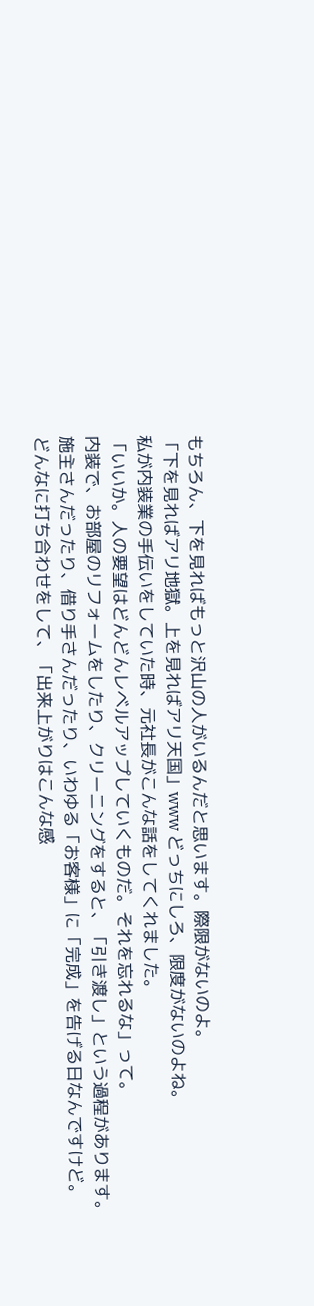もちろん、下を見ればもっと沢山の人がいるんだと思います。際限がないのよ。
「下を見ればアリ地獄。上を見ればアリ天国」www どっちにしろ、限度がないのよね。
私が内装業の手伝いをしていた時、元社長がこんな話をしてくれました。
「いいか。人の要望はどんどんレベルアップしていくものだ。それを忘れるな」って。
内装で、お部屋のリフォームをしたり、クリーニングをすると、「引き渡し」という過程があります。施主さんだったり、借り手さんだったり、いわゆる「お客様」に「完成」を告げる日なんですけど。
どんなに打ち合わせをして、「出来上がりはこんな感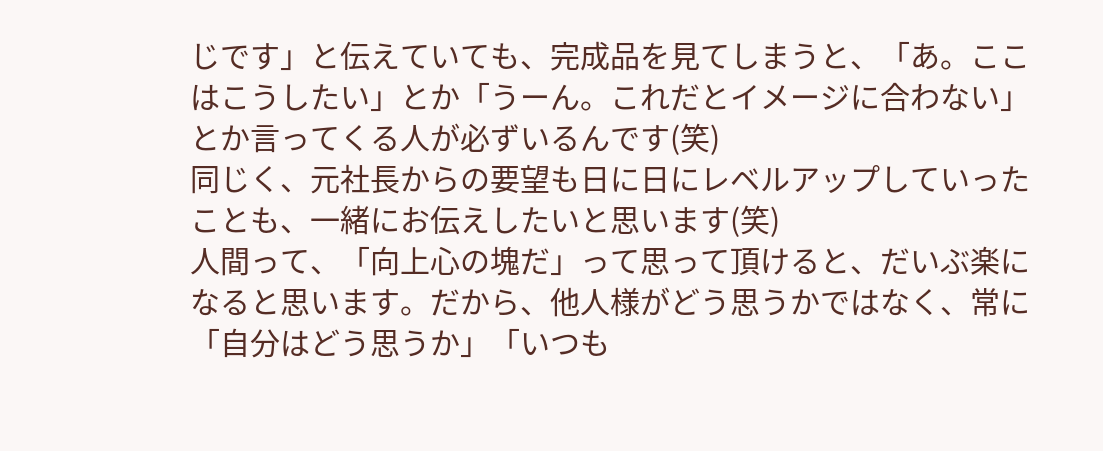じです」と伝えていても、完成品を見てしまうと、「あ。ここはこうしたい」とか「うーん。これだとイメージに合わない」とか言ってくる人が必ずいるんです(笑)
同じく、元社長からの要望も日に日にレベルアップしていったことも、一緒にお伝えしたいと思います(笑)
人間って、「向上心の塊だ」って思って頂けると、だいぶ楽になると思います。だから、他人様がどう思うかではなく、常に「自分はどう思うか」「いつも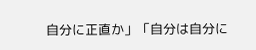自分に正直か」「自分は自分に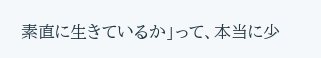素直に生きているか」って、本当に少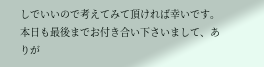しでいいので考えてみて頂ければ幸いです。
本日も最後までお付き合い下さいまして、ありが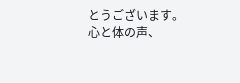とうございます。心と体の声、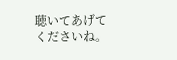聴いてあげてくださいね。